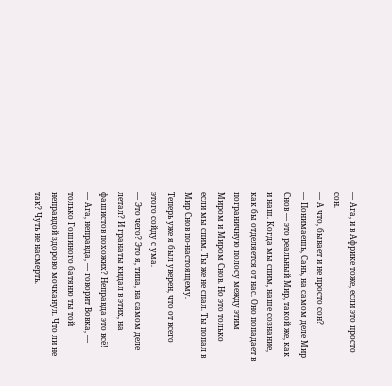— Ага, и в Африке тоже, если это просто сон.
— А что, бывает и не просто сон?
— Понимаешь, Сань, на самом деле Мир Снов — это реальный Мир, такой же, как и наш. Когда мы спим, наше сознание, как бы отделяется от нас. Оно попадает в пограничную полосу между этим Миром и Миром Снов. Но это только если мы спим. Ты же не спал. Ты попал в Мир Снов по-настоящему.
Теперь уже я был уверен, что от всего этого сойду с ума.
— Это чего? Это я, типа, на самом деле летал? И гранаты кидал в этих, на фашистов похожих? Неправда это всё!
— Ага, неправда, — говорит Вовка, — только Гошиного батяню ты той неправдой здорово мочканул. Что ли не так? Чуть не насмерть.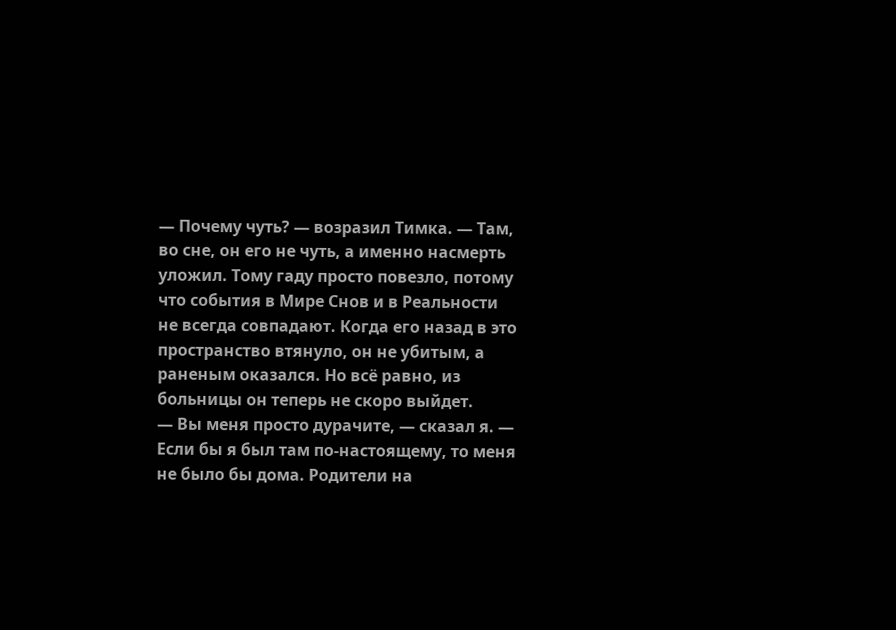— Почему чуть? — возразил Тимка. — Там, во сне, он его не чуть, а именно насмерть уложил. Тому гаду просто повезло, потому что события в Мире Снов и в Реальности не всегда совпадают. Когда его назад в это пространство втянуло, он не убитым, а раненым оказался. Но всё равно, из больницы он теперь не скоро выйдет.
— Вы меня просто дурачите, — сказал я. — Если бы я был там по-настоящему, то меня не было бы дома. Родители на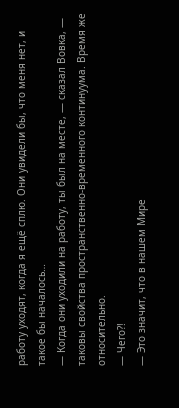работу уходят, когда я ещё сплю. Они увидели бы, что меня нет, и такое бы началось…
— Когда они уходили на работу, ты был на месте, — сказал Вовка, — таковы свойства пространственно-временного континуума. Время же относительно.
— Чего?!
— Это значит, что в нашем Мире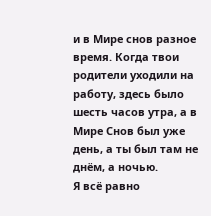и в Мире снов разное время. Когда твои родители уходили на работу, здесь было шесть часов утра, а в Мире Снов был уже день, а ты был там не днём, а ночью.
Я всё равно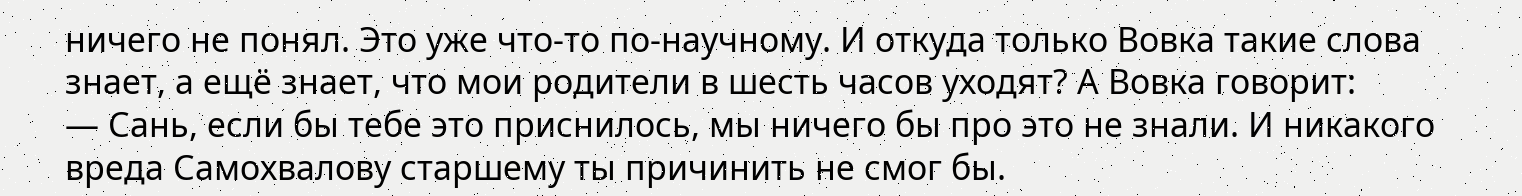ничего не понял. Это уже что-то по-научному. И откуда только Вовка такие слова знает, а ещё знает, что мои родители в шесть часов уходят? А Вовка говорит:
— Сань, если бы тебе это приснилось, мы ничего бы про это не знали. И никакого вреда Самохвалову старшему ты причинить не смог бы.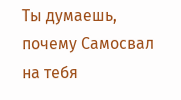Ты думаешь, почему Самосвал на тебя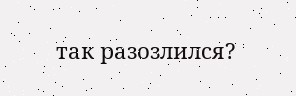так разозлился?